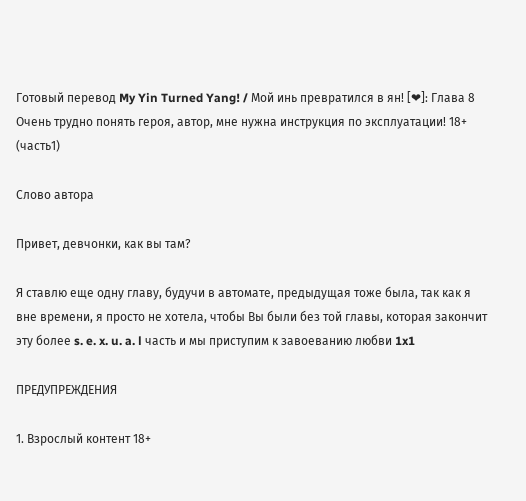Готовый перевод My Yin Turned Yang! / Мой инь превратился в ян! [❤]: Глава 8 Очень трудно понять героя, автор, мне нужна инструкция по эксплуатации! 18+ (часть1)

Слово автора

Привет, девчонки, как вы там?

Я ставлю еще одну главу, будучи в автомате, предыдущая тоже была, так как я вне времени, я просто не хотела, чтобы Вы были без той главы, которая закончит эту более s. e. x. u. a. l часть и мы приступим к завоеванию любви 1x1

ПРЕДУПРЕЖДЕНИЯ

1. Взрослый контент 18+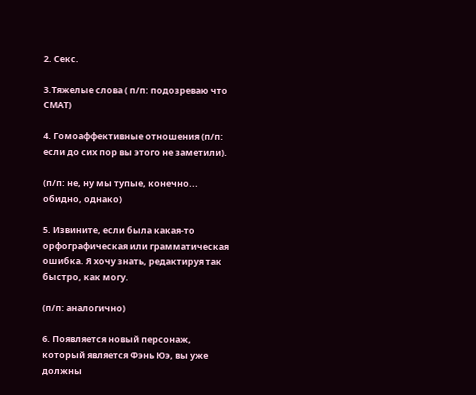2. Секс.

3.Тяжелые слова ( п/п: подозреваю что СМАТ)

4. Гомоаффективные отношения (п/п: если до сих пор вы этого не заметили).

(п/п: не, ну мы тупые, конечно... обидно, однако)

5. Извините, если была какая-то орфографическая или грамматическая ошибка. Я хочу знать, редактируя так быстро, как могу.

(п/п: аналогично)

6. Появляется новый персонаж, который является Фэнь Юэ, вы уже должны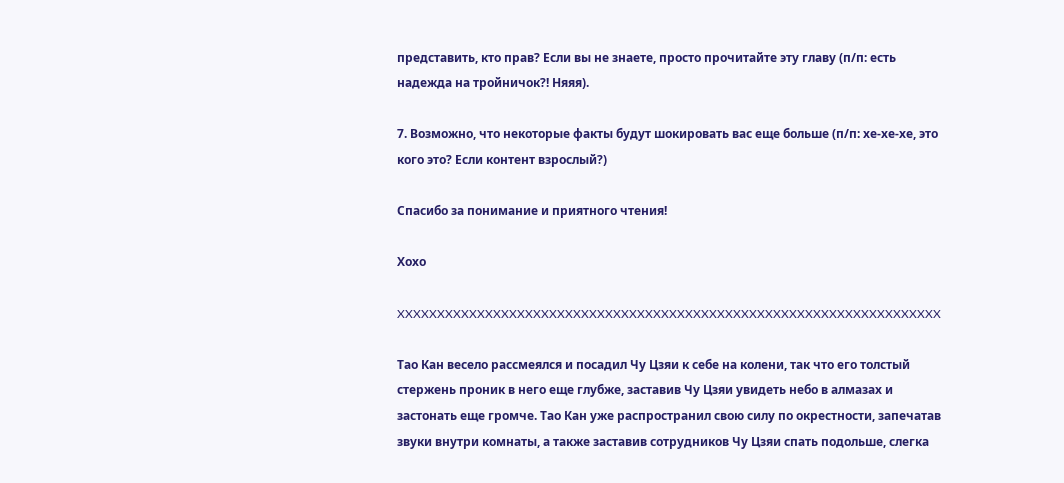представить, кто прав? Если вы не знаете, просто прочитайте эту главу (п/п: есть надежда на тройничок?! Няяя).

7. Возможно, что некоторые факты будут шокировать вас еще больше (п/п: хе-хе-хе, это кого это? Если контент взрослый?)

Спасибо за понимание и приятного чтения!

Хохо

XXXXXXXXXXXXXXXXXXXXXXXXXXXXXXXXXXXXXXXXXXXXXXXXXXXXXXXXXXXXXXXXXXXX

Тао Кан весело рассмеялся и посадил Чу Цзяи к себе на колени, так что его толстый стержень проник в него еще глубже, заставив Чу Цзяи увидеть небо в алмазах и застонать еще громче. Тао Кан уже распространил свою силу по окрестности, запечатав звуки внутри комнаты, а также заставив сотрудников Чу Цзяи спать подольше, слегка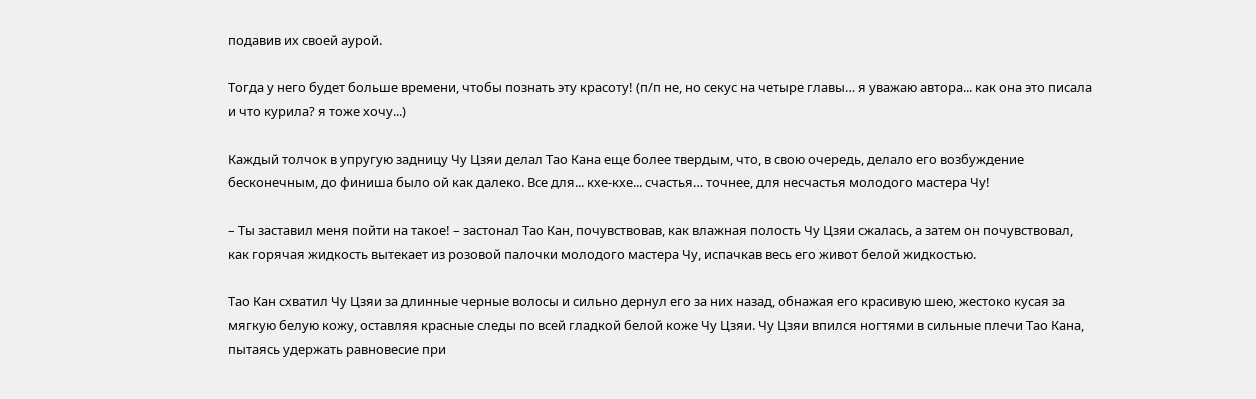подавив их своей аурой.

Тогда у него будет больше времени, чтобы познать эту красоту! (п/п не, но секус на четыре главы… я уважаю автора... как она это писала и что курила? я тоже хочу...)

Каждый толчок в упругую задницу Чу Цзяи делал Тао Кана еще более твердым, что, в свою очередь, делало его возбуждение бесконечным, до финиша было ой как далеко. Все для... кхе-кхе... счастья… точнее, для несчастья молодого мастера Чу!

– Ты заставил меня пойти на такое! – застонал Тао Кан, почувствовав, как влажная полость Чу Цзяи сжалась, а затем он почувствовал, как горячая жидкость вытекает из розовой палочки молодого мастера Чу, испачкав весь его живот белой жидкостью.

Тао Кан схватил Чу Цзяи за длинные черные волосы и сильно дернул его за них назад, обнажая его красивую шею, жестоко кусая за мягкую белую кожу, оставляя красные следы по всей гладкой белой коже Чу Цзяи. Чу Цзяи впился ногтями в сильные плечи Тао Кана, пытаясь удержать равновесие при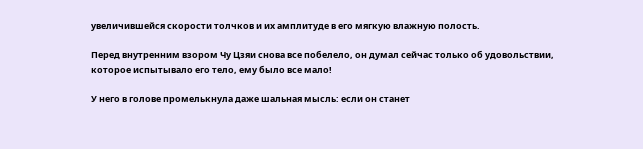увеличившейся скорости толчков и их амплитуде в его мягкую влажную полость.

Перед внутренним взором Чу Цзяи снова все побелело, он думал сейчас только об удовольствии, которое испытывало его тело, ему было все мало!

У него в голове промелькнула даже шальная мысль: если он станет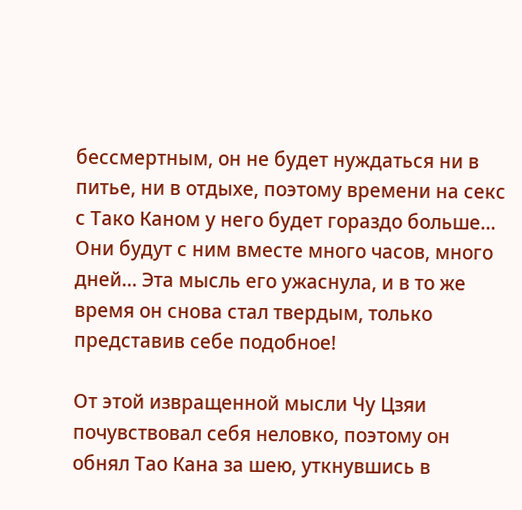бессмертным, он не будет нуждаться ни в питье, ни в отдыхе, поэтому времени на секс с Тако Каном у него будет гораздо больше… Они будут с ним вместе много часов, много дней… Эта мысль его ужаснула, и в то же время он снова стал твердым, только представив себе подобное!

От этой извращенной мысли Чу Цзяи почувствовал себя неловко, поэтому он обнял Тао Кана за шею, уткнувшись в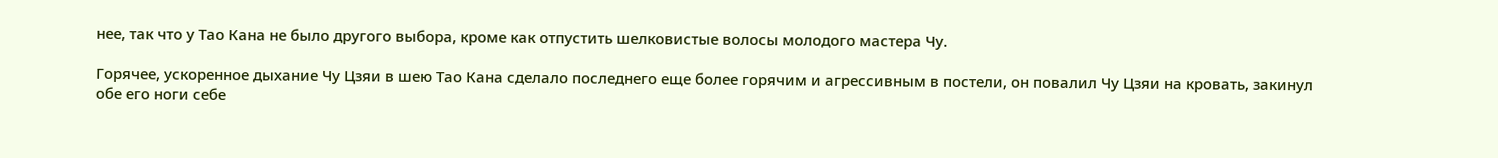нее, так что у Тао Кана не было другого выбора, кроме как отпустить шелковистые волосы молодого мастера Чу.

Горячее, ускоренное дыхание Чу Цзяи в шею Тао Кана сделало последнего еще более горячим и агрессивным в постели, он повалил Чу Цзяи на кровать, закинул обе его ноги себе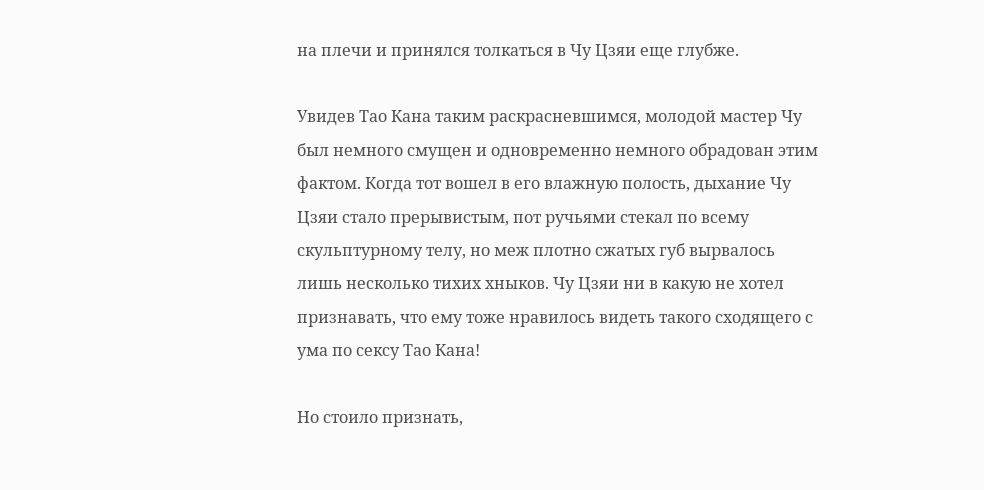на плечи и принялся толкаться в Чу Цзяи еще глубже.

Увидев Тао Кана таким раскрасневшимся, молодой мастер Чу был немного смущен и одновременно немного обрадован этим фактом. Когда тот вошел в его влажную полость, дыхание Чу Цзяи стало прерывистым, пот ручьями стекал по всему скульптурному телу, но меж плотно сжатых губ вырвалось лишь несколько тихих хныков. Чу Цзяи ни в какую не хотел признавать, что ему тоже нравилось видеть такого сходящего с ума по сексу Тао Кана!

Но стоило признать,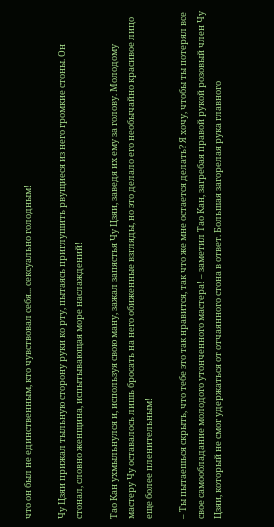что он был не единственным, кто чувствовал себя... сексуально голодным!

Чу Цзяи прижал тыльную сторону руки ко рту, пытаясь приглушить рвущиеся из него громкие стоны. Он стонал, словно женщина, испытывающая море наслаждений!

Тао Кан ухмыльнулся и, используя свою ману, зажал запястья Чу Цзяи, заведя их ему за голову. Молодому мастеру Чу оставалось лишь бросать на него обиженные взгляды, но это делало его необычайно красивое лицо еще более пленительным!

– Ты пытаешься скрыть, что тебе это так нравится, так что же мне остается делать? Я хочу, чтобы ты потерял все свое самообладание молодого утонченного мастера! – заметил Тао Кан, загребая правой рукой розовый член Чу Цзяи, который не смог удержаться от отчаянного стона в ответ. Большая загорелая рука главного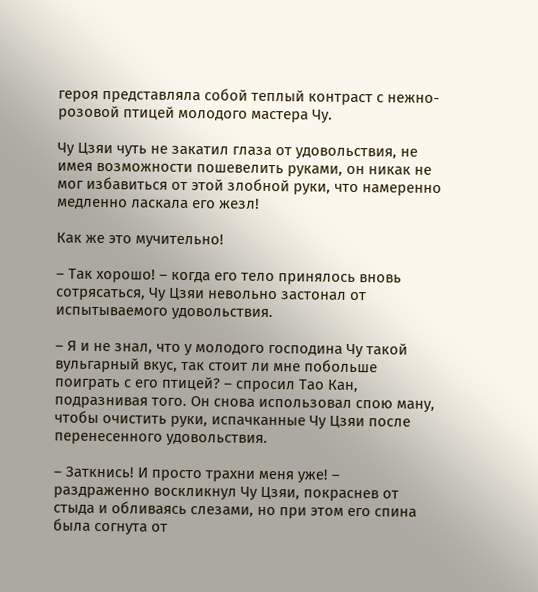героя представляла собой теплый контраст с нежно-розовой птицей молодого мастера Чу.

Чу Цзяи чуть не закатил глаза от удовольствия, не имея возможности пошевелить руками, он никак не мог избавиться от этой злобной руки, что намеренно медленно ласкала его жезл!

Как же это мучительно!

– Так хорошо! – когда его тело принялось вновь сотрясаться, Чу Цзяи невольно застонал от испытываемого удовольствия.

– Я и не знал, что у молодого господина Чу такой вульгарный вкус, так стоит ли мне побольше поиграть с его птицей? – спросил Тао Кан, подразнивая того. Он снова использовал спою ману, чтобы очистить руки, испачканные Чу Цзяи после перенесенного удовольствия.

– Заткнись! И просто трахни меня уже! – раздраженно воскликнул Чу Цзяи, покраснев от стыда и обливаясь слезами, но при этом его спина была согнута от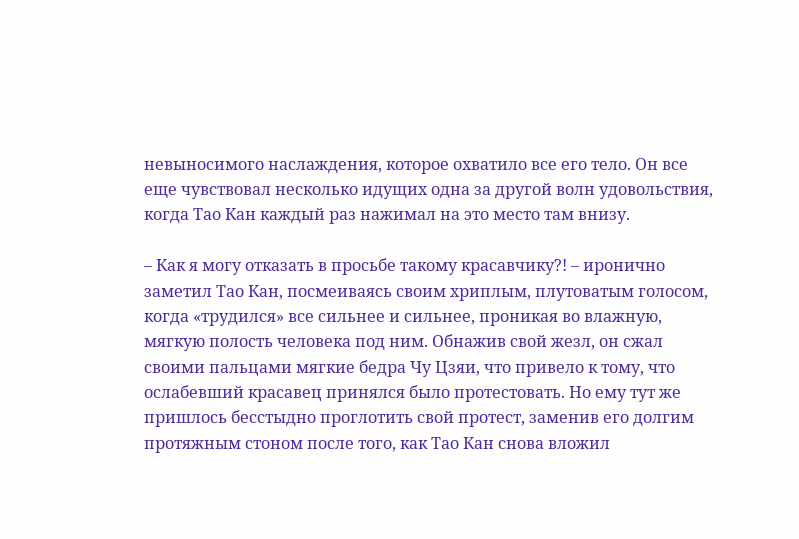невыносимого наслаждения, которое охватило все его тело. Он все еще чувствовал несколько идущих одна за другой волн удовольствия, когда Тао Кан каждый раз нажимал на это место там внизу.

– Как я могу отказать в просьбе такому красавчику?! – иронично заметил Тао Кан, посмеиваясь своим хриплым, плутоватым голосом, когда «трудился» все сильнее и сильнее, проникая во влажную, мягкую полость человека под ним. Обнажив свой жезл, он сжал своими пальцами мягкие бедра Чу Цзяи, что привело к тому, что ослабевший красавец принялся было протестовать. Но ему тут же пришлось бесстыдно проглотить свой протест, заменив его долгим протяжным стоном после того, как Тао Кан снова вложил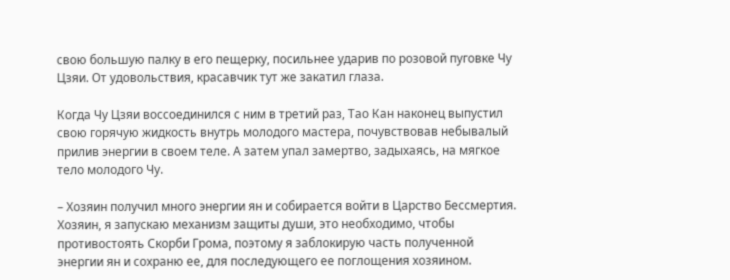свою большую палку в его пещерку, посильнее ударив по розовой пуговке Чу Цзяи. От удовольствия, красавчик тут же закатил глаза.

Когда Чу Цзяи воссоединился с ним в третий раз, Тао Кан наконец выпустил свою горячую жидкость внутрь молодого мастера, почувствовав небывалый прилив энергии в своем теле. А затем упал замертво, задыхаясь, на мягкое тело молодого Чу.

– Хозяин получил много энергии ян и собирается войти в Царство Бессмертия. Хозяин, я запускаю механизм защиты души, это необходимо, чтобы противостоять Скорби Грома, поэтому я заблокирую часть полученной энергии ян и сохраню ее, для последующего ее поглощения хозяином.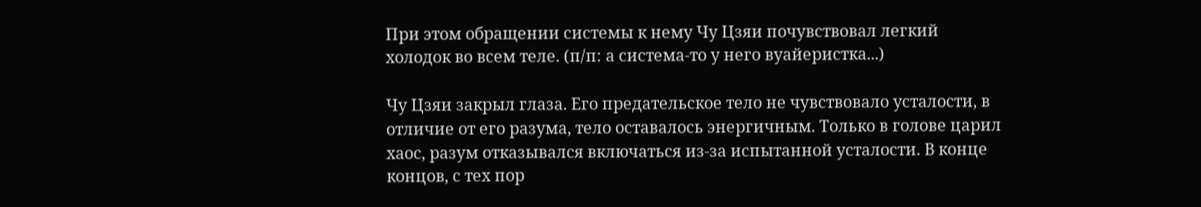При этом обращении системы к нему Чу Цзяи почувствовал легкий холодок во всем теле. (п/п: а система-то у него вуайеристка...)

Чу Цзяи закрыл глаза. Его предательское тело не чувствовало усталости, в отличие от его разума, тело оставалось энергичным. Только в голове царил хаос, разум отказывался включаться из-за испытанной усталости. В конце концов, с тех пор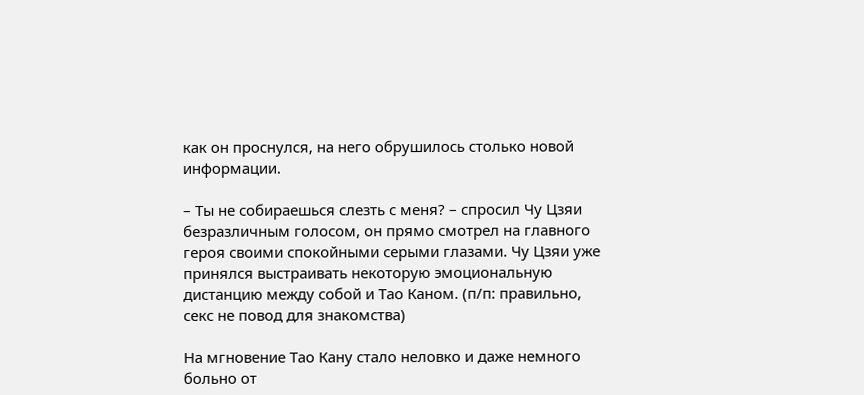как он проснулся, на него обрушилось столько новой информации.

– Ты не собираешься слезть с меня? – спросил Чу Цзяи безразличным голосом, он прямо смотрел на главного героя своими спокойными серыми глазами. Чу Цзяи уже принялся выстраивать некоторую эмоциональную дистанцию между собой и Тао Каном. (п/п: правильно, секс не повод для знакомства)

На мгновение Тао Кану стало неловко и даже немного больно от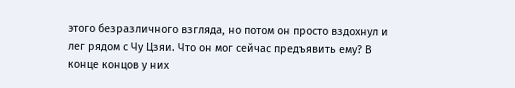этого безразличного взгляда, но потом он просто вздохнул и лег рядом с Чу Цзяи. Что он мог сейчас предъявить ему? В конце концов у них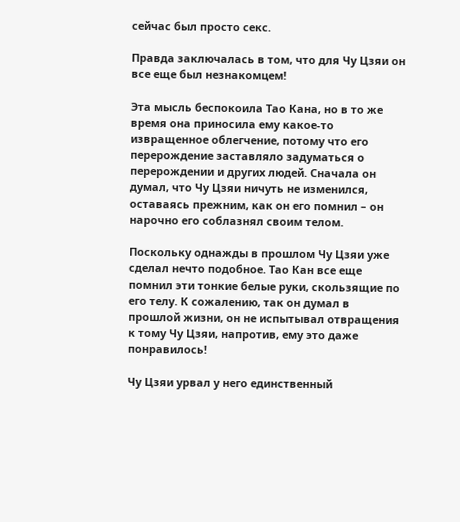сейчас был просто секс.

Правда заключалась в том, что для Чу Цзяи он все еще был незнакомцем!

Эта мысль беспокоила Тао Кана, но в то же время она приносила ему какое-то извращенное облегчение, потому что его перерождение заставляло задуматься о перерождении и других людей. Сначала он думал, что Чу Цзяи ничуть не изменился, оставаясь прежним, как он его помнил – он нарочно его соблазнял своим телом.

Поскольку однажды в прошлом Чу Цзяи уже сделал нечто подобное. Тао Кан все еще помнил эти тонкие белые руки, скользящие по его телу. К сожалению, так он думал в прошлой жизни, он не испытывал отвращения к тому Чу Цзяи, напротив, ему это даже понравилось!

Чу Цзяи урвал у него единственный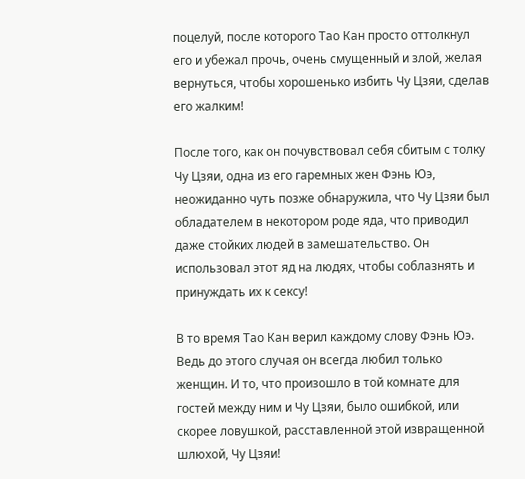поцелуй, после которого Тао Кан просто оттолкнул его и убежал прочь, очень смущенный и злой, желая вернуться, чтобы хорошенько избить Чу Цзяи, сделав его жалким!

После того, как он почувствовал себя сбитым с толку Чу Цзяи, одна из его гаремных жен Фэнь Юэ, неожиданно чуть позже обнаружила, что Чу Цзяи был обладателем в некотором роде яда, что приводил даже стойких людей в замешательство. Он использовал этот яд на людях, чтобы соблазнять и принуждать их к сексу!

В то время Тао Кан верил каждому слову Фэнь Юэ. Ведь до этого случая он всегда любил только женщин. И то, что произошло в той комнате для гостей между ним и Чу Цзяи, было ошибкой, или скорее ловушкой, расставленной этой извращенной шлюхой, Чу Цзяи!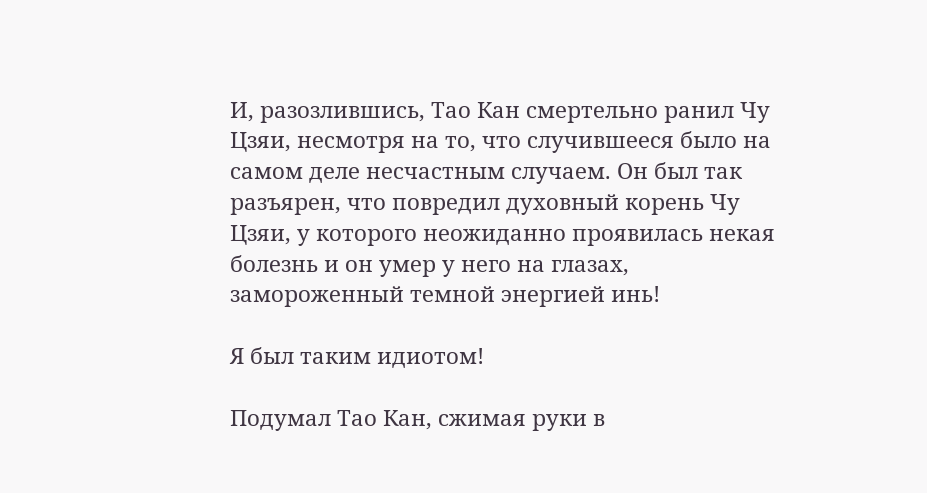И, разозлившись, Тао Кан смертельно ранил Чу Цзяи, несмотря на то, что случившееся было на самом деле несчастным случаем. Он был так разъярен, что повредил духовный корень Чу Цзяи, у которого неожиданно проявилась некая болезнь и он умер у него на глазах, замороженный темной энергией инь!

Я был таким идиотом!

Подумал Тао Кан, сжимая руки в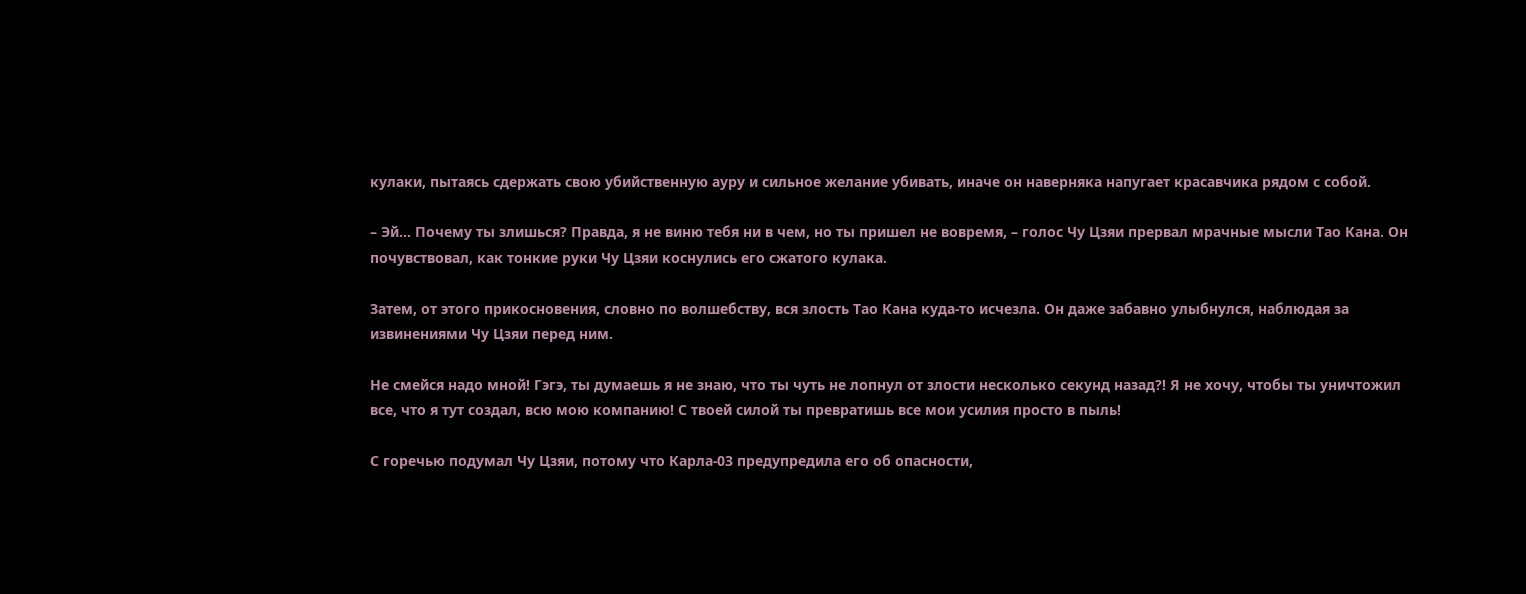кулаки, пытаясь сдержать свою убийственную ауру и сильное желание убивать, иначе он наверняка напугает красавчика рядом с собой.

– Эй… Почему ты злишься? Правда, я не виню тебя ни в чем, но ты пришел не вовремя, – голос Чу Цзяи прервал мрачные мысли Тао Кана. Он почувствовал, как тонкие руки Чу Цзяи коснулись его сжатого кулака.

Затем, от этого прикосновения, словно по волшебству, вся злость Тао Кана куда-то исчезла. Он даже забавно улыбнулся, наблюдая за извинениями Чу Цзяи перед ним.

Не смейся надо мной! Гэгэ, ты думаешь я не знаю, что ты чуть не лопнул от злости несколько секунд назад?! Я не хочу, чтобы ты уничтожил все, что я тут создал, всю мою компанию! С твоей силой ты превратишь все мои усилия просто в пыль!

С горечью подумал Чу Цзяи, потому что Карла-03 предупредила его об опасности,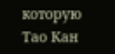которую Тао Кан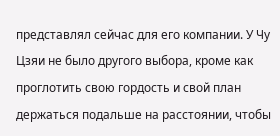представлял сейчас для его компании. У Чу Цзяи не было другого выбора, кроме как проглотить свою гордость и свой план держаться подальше на расстоянии, чтобы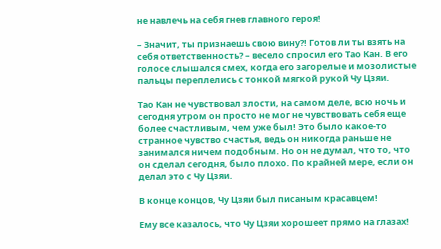не навлечь на себя гнев главного героя!

– Значит, ты признаешь свою вину?! Готов ли ты взять на себя ответственность? – весело спросил его Тао Кан. В его голосе слышался смех, когда его загорелые и мозолистые пальцы переплелись с тонкой мягкой рукой Чу Цзяи.

Тао Кан не чувствовал злости, на самом деле, всю ночь и сегодня утром он просто не мог не чувствовать себя еще более счастливым, чем уже был! Это было какое-то странное чувство счастья, ведь он никогда раньше не занимался ничем подобным. Но он не думал, что то, что он сделал сегодня, было плохо. По крайней мере, если он делал это с Чу Цзяи.

В конце концов, Чу Цзяи был писаным красавцем!

Ему все казалось, что Чу Цзяи хорошеет прямо на глазах!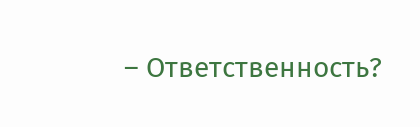– Ответственность?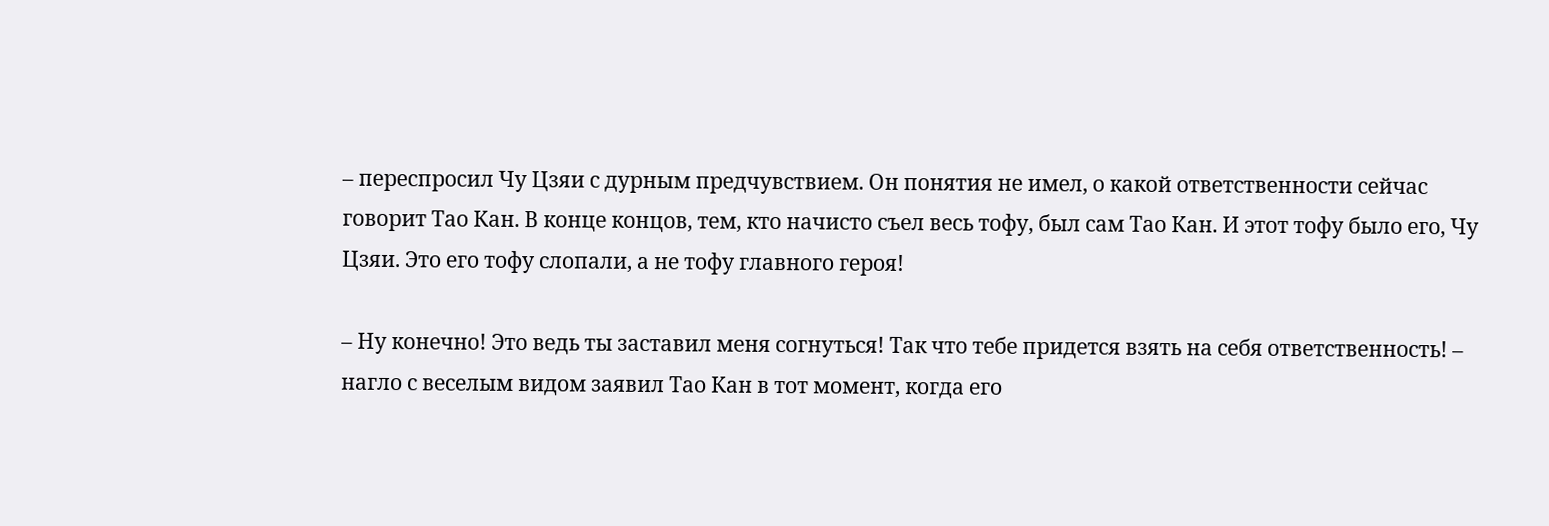– переспросил Чу Цзяи с дурным предчувствием. Он понятия не имел, о какой ответственности сейчас говорит Тао Кан. В конце концов, тем, кто начисто съел весь тофу, был сам Тао Кан. И этот тофу было его, Чу Цзяи. Это его тофу слопали, а не тофу главного героя!

– Ну конечно! Это ведь ты заставил меня согнуться! Так что тебе придется взять на себя ответственность! – нагло с веселым видом заявил Тао Кан в тот момент, когда его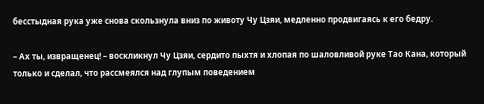бесстыдная рука уже снова скользнула вниз по животу Чу Цзяи, медленно продвигаясь к его бедру.

– Ах ты, извращенец! – воскликнул Чу Цзяи, сердито пыхтя и хлопая по шаловливой руке Тао Кана, который только и сделал, что рассмеялся над глупым поведением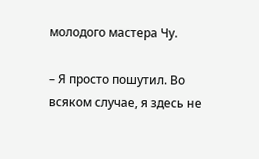молодого мастера Чу.

– Я просто пошутил. Во всяком случае, я здесь не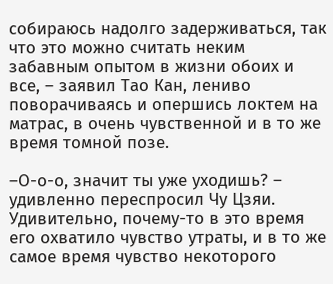собираюсь надолго задерживаться, так что это можно считать неким забавным опытом в жизни обоих и все, – заявил Тао Кан, лениво поворачиваясь и опершись локтем на матрас, в очень чувственной и в то же время томной позе.

–О-о-о, значит ты уже уходишь? – удивленно переспросил Чу Цзяи. Удивительно, почему-то в это время его охватило чувство утраты, и в то же самое время чувство некоторого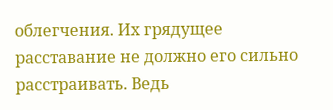облегчения. Их грядущее расставание не должно его сильно расстраивать. Ведь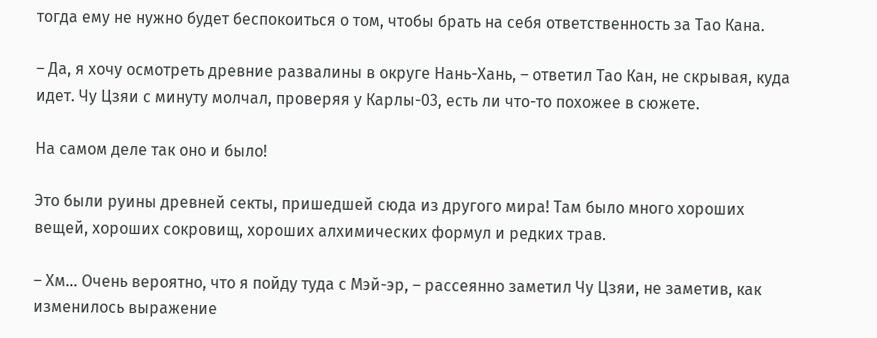тогда ему не нужно будет беспокоиться о том, чтобы брать на себя ответственность за Тао Кана.

– Да, я хочу осмотреть древние развалины в округе Нань-Хань, – ответил Тао Кан, не скрывая, куда идет. Чу Цзяи с минуту молчал, проверяя у Карлы-03, есть ли что-то похожее в сюжете.

На самом деле так оно и было!

Это были руины древней секты, пришедшей сюда из другого мира! Там было много хороших вещей, хороших сокровищ, хороших алхимических формул и редких трав.

– Хм... Очень вероятно, что я пойду туда с Мэй-эр, – рассеянно заметил Чу Цзяи, не заметив, как изменилось выражение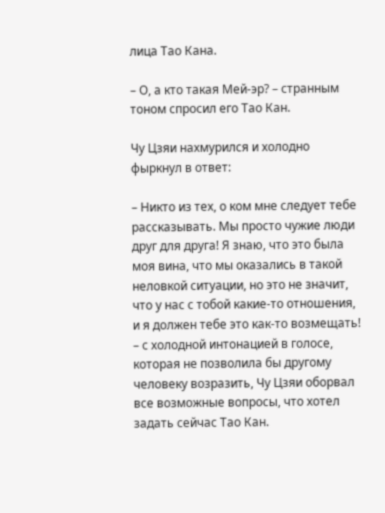лица Тао Кана.

– О, а кто такая Мей-эр? – странным тоном спросил его Тао Кан.

Чу Цзяи нахмурился и холодно фыркнул в ответ:

– Никто из тех, о ком мне следует тебе рассказывать. Мы просто чужие люди друг для друга! Я знаю, что это была моя вина, что мы оказались в такой неловкой ситуации, но это не значит, что у нас с тобой какие-то отношения, и я должен тебе это как-то возмещать! – с холодной интонацией в голосе, которая не позволила бы другому человеку возразить, Чу Цзяи оборвал все возможные вопросы, что хотел задать сейчас Тао Кан.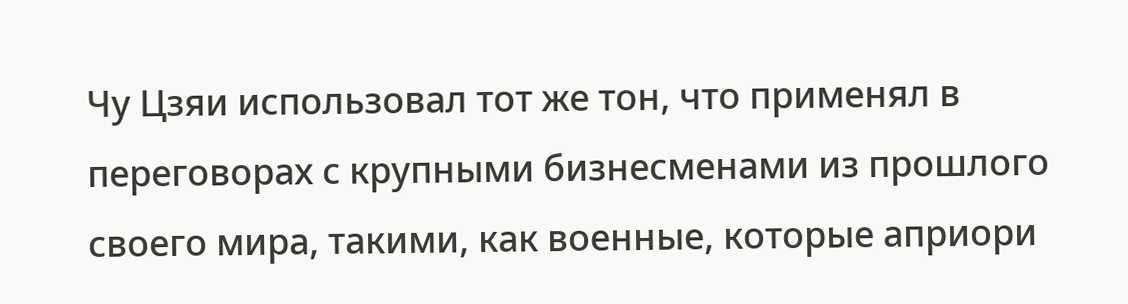Чу Цзяи использовал тот же тон, что применял в переговорах с крупными бизнесменами из прошлого своего мира, такими, как военные, которые априори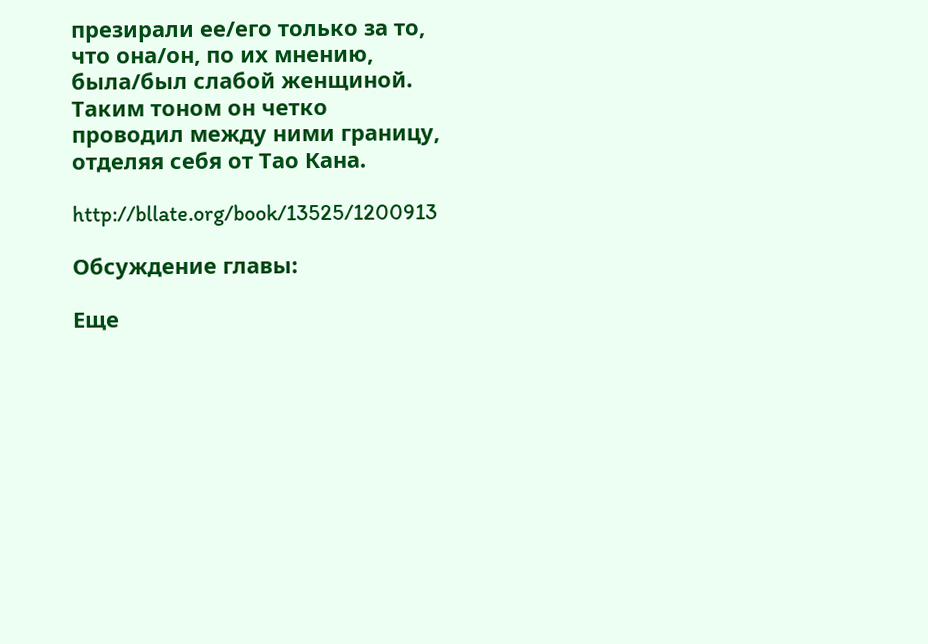презирали ее/его только за то, что она/он, по их мнению, была/был слабой женщиной. Таким тоном он четко проводил между ними границу, отделяя себя от Тао Кана.

http://bllate.org/book/13525/1200913

Обсуждение главы:

Еще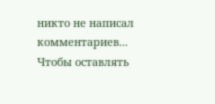никто не написал комментариев...
Чтобы оставлять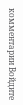комментарии Войдите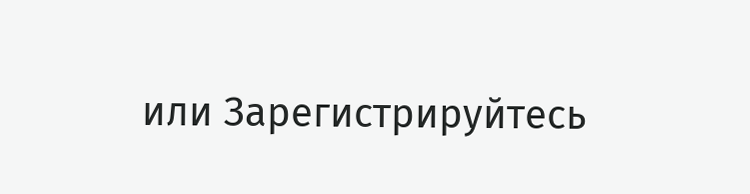или Зарегистрируйтесь